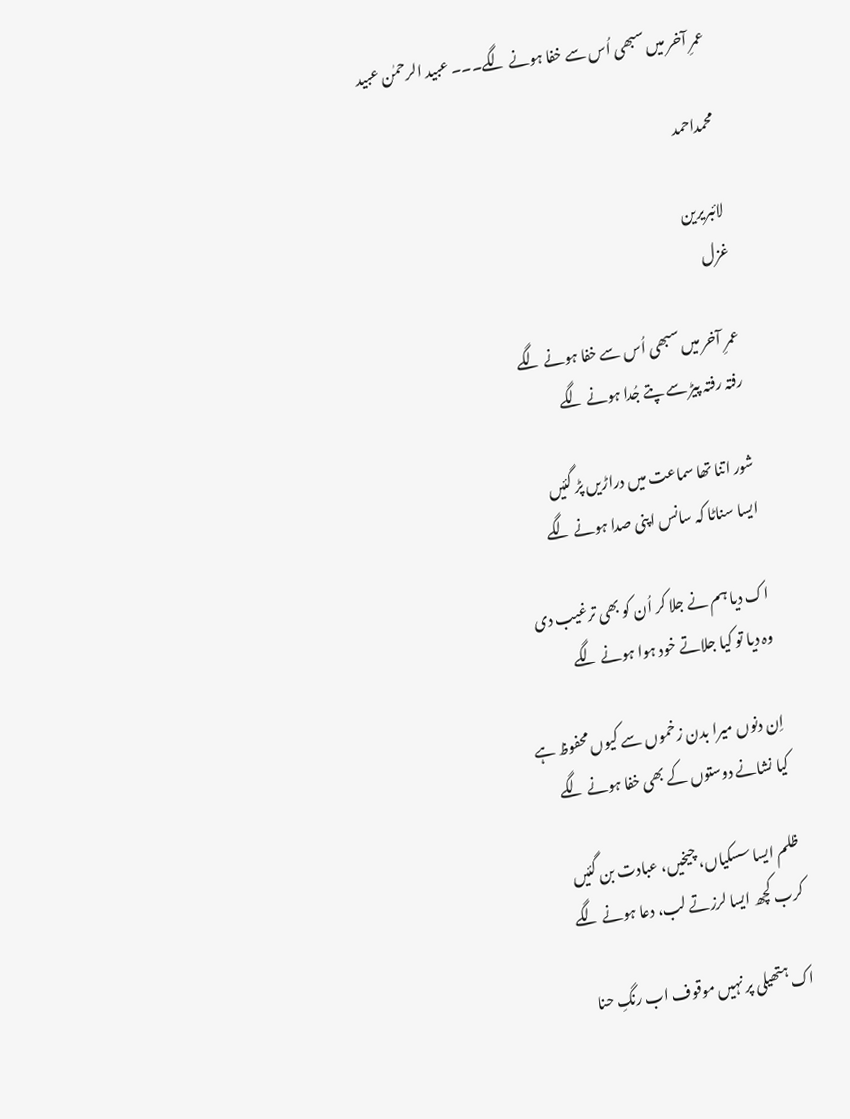عمرِ آخر میں سبھی اُس سے خفا ہونے لگے۔۔۔ عبید الرحمٰن عبید

محمداحمد

لائبریرین
غزل

عمرِ آخر میں سبھی اُس سے خفا ہونے لگے
رفتہ رفتہ پیڑ سے پتے جُدا ہونے لگے

شور اتنا تھا سماعت میں دراڑیں پڑ گئیں
ایسا سناٹا کہ سانس اپنی صدا ہونے لگے

اک دیا ہم نے جلا کر اُن کو بھی ترغیب دی
وہ دیا تو کیا جلاتے خود ہوا ہونے لگے

اِن دنوں میرا بدن زخموں سے کیوں محفوظ ہے
کیا نشانے دوستوں کے بھی خفا ہونے لگے

ظلم ایسا سسکیاں، چیخیں، عبادت بن گئیں
کرب کچھ ایسا لرزتے لب، دعا ہونے لگے

اک ہتھیلی پر نہیں موقوف اب رنگِ حنا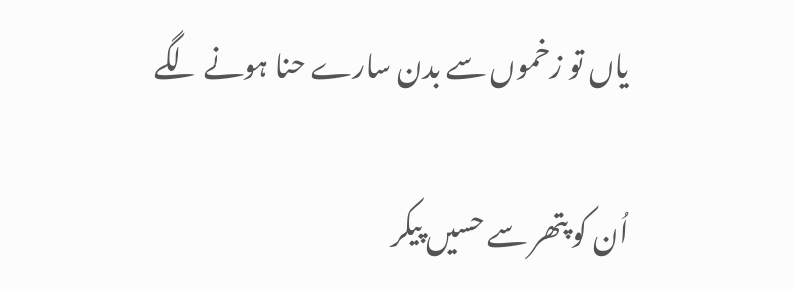یاں تو زخموں سے بدن سارے حنا ہونے لگے

اُن کو پتھر سے حسیں پیکر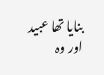بنایا تھا عبید
اور وہ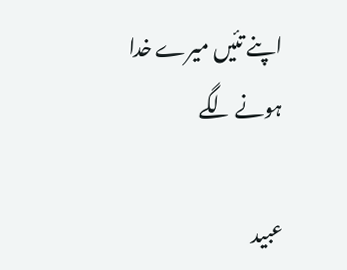اپنے تئیں میرے خدا ہونے لگے

عبید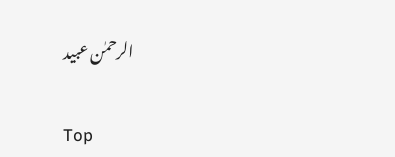الرحمٰن عبید

Top